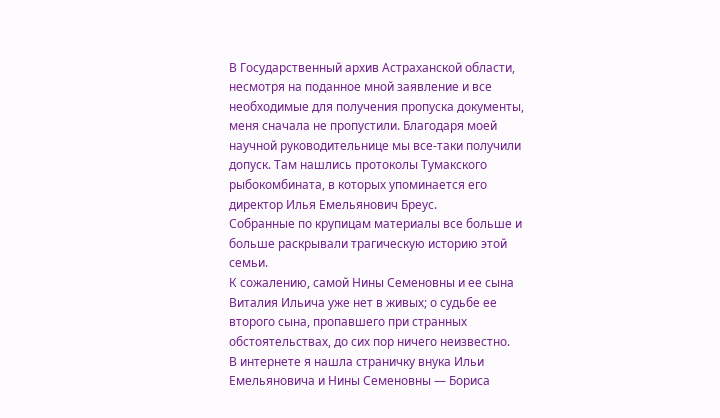В Государственный архив Астраханской области, несмотря на поданное мной заявление и все необходимые для получения пропуска документы, меня сначала не пропустили. Благодаря моей научной руководительнице мы все-таки получили допуск. Там нашлись протоколы Тумакского рыбокомбината, в которых упоминается его директор Илья Емельянович Бреус.
Собранные по крупицам материалы все больше и больше раскрывали трагическую историю этой семьи.
К сожалению, самой Нины Семеновны и ее сына Виталия Ильича уже нет в живых; о судьбе ее второго сына, пропавшего при странных обстоятельствах, до сих пор ничего неизвестно.
В интернете я нашла страничку внука Ильи Емельяновича и Нины Семеновны — Бориса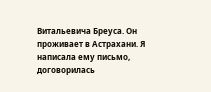Витальевича Бреуса. Он проживает в Астрахани. Я написала ему письмо, договорилась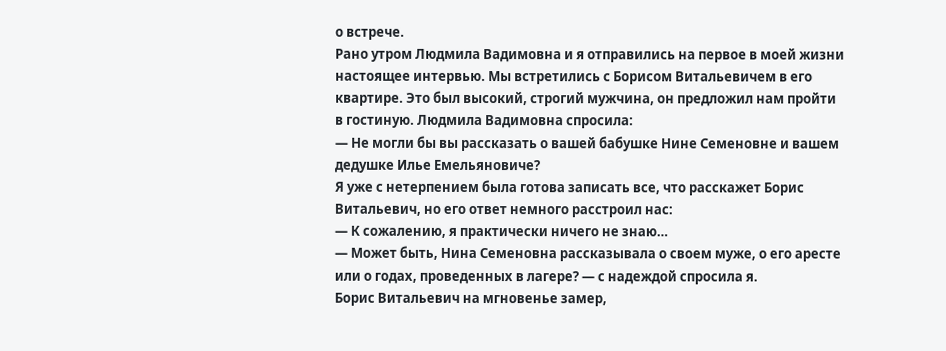о встрече.
Рано утром Людмила Вадимовна и я отправились на первое в моей жизни настоящее интервью. Мы встретились с Борисом Витальевичем в его квартире. Это был высокий, строгий мужчина, он предложил нам пройти в гостиную. Людмила Вадимовна спросила:
— Не могли бы вы рассказать о вашей бабушке Нине Семеновне и вашем дедушке Илье Емельяновиче?
Я уже с нетерпением была готова записать все, что расскажет Борис Витальевич, но его ответ немного расстроил нас:
— К сожалению, я практически ничего не знаю…
— Может быть, Нина Семеновна рассказывала о своем муже, о его аресте или о годах, проведенных в лагере? — с надеждой спросила я.
Борис Витальевич на мгновенье замер,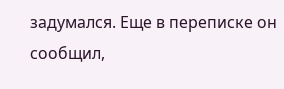задумался. Еще в переписке он сообщил,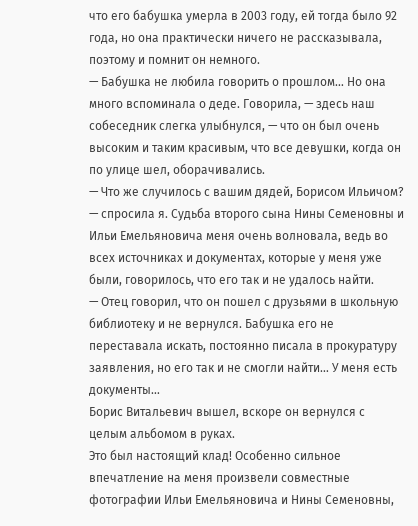что его бабушка умерла в 2003 году, ей тогда было 92 года, но она практически ничего не рассказывала, поэтому и помнит он немного.
— Бабушка не любила говорить о прошлом… Но она много вспоминала о деде. Говорила, — здесь наш собеседник слегка улыбнулся, — что он был очень высоким и таким красивым, что все девушки, когда он по улице шел, оборачивались.
— Что же случилось с вашим дядей, Борисом Ильичом? — спросила я. Судьба второго сына Нины Семеновны и Ильи Емельяновича меня очень волновала, ведь во всех источниках и документах, которые у меня уже были, говорилось, что его так и не удалось найти.
— Отец говорил, что он пошел с друзьями в школьную библиотеку и не вернулся. Бабушка его не переставала искать, постоянно писала в прокуратуру заявления, но его так и не смогли найти… У меня есть документы…
Борис Витальевич вышел, вскоре он вернулся с целым альбомом в руках.
Это был настоящий клад! Особенно сильное впечатление на меня произвели совместные фотографии Ильи Емельяновича и Нины Семеновны,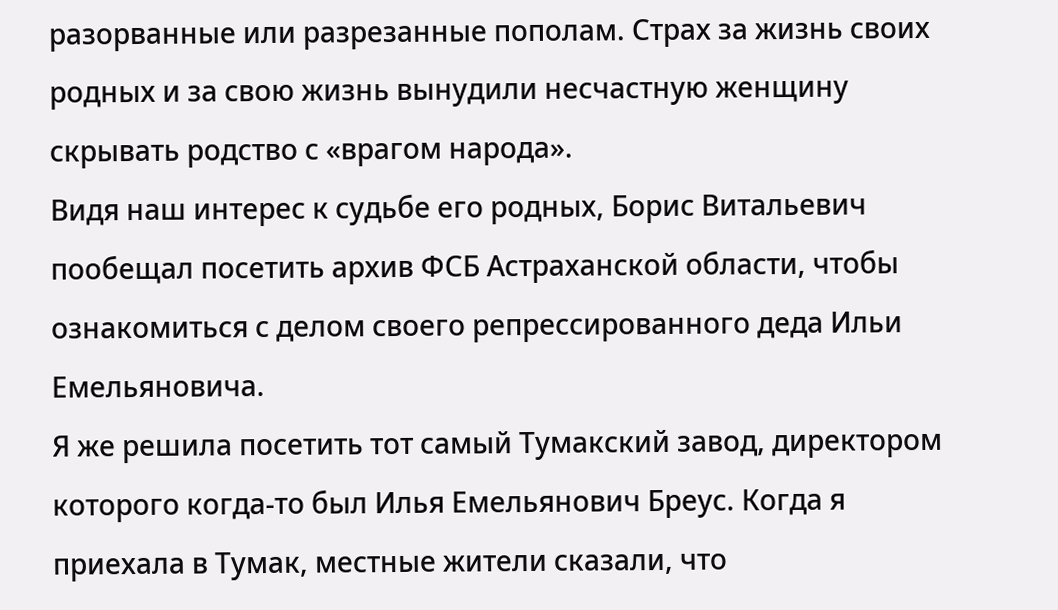разорванные или разрезанные пополам. Страх за жизнь своих родных и за свою жизнь вынудили несчастную женщину скрывать родство с «врагом народа».
Видя наш интерес к судьбе его родных, Борис Витальевич пообещал посетить архив ФСБ Астраханской области, чтобы ознакомиться с делом своего репрессированного деда Ильи Емельяновича.
Я же решила посетить тот самый Тумакский завод, директором которого когда-то был Илья Емельянович Бреус. Когда я приехала в Тумак, местные жители сказали, что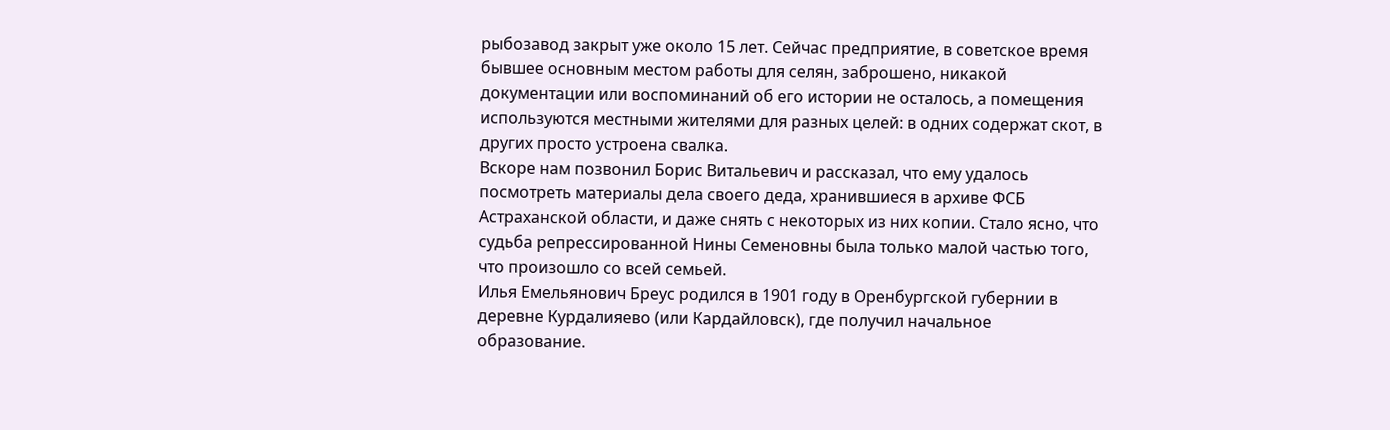рыбозавод закрыт уже около 15 лет. Сейчас предприятие, в советское время бывшее основным местом работы для селян, заброшено, никакой документации или воспоминаний об его истории не осталось, а помещения используются местными жителями для разных целей: в одних содержат скот, в других просто устроена свалка.
Вскоре нам позвонил Борис Витальевич и рассказал, что ему удалось посмотреть материалы дела своего деда, хранившиеся в архиве ФСБ Астраханской области, и даже снять с некоторых из них копии. Стало ясно, что судьба репрессированной Нины Семеновны была только малой частью того, что произошло со всей семьей.
Илья Емельянович Бреус родился в 1901 году в Оренбургской губернии в деревне Курдалияево (или Кардайловск), где получил начальное образование.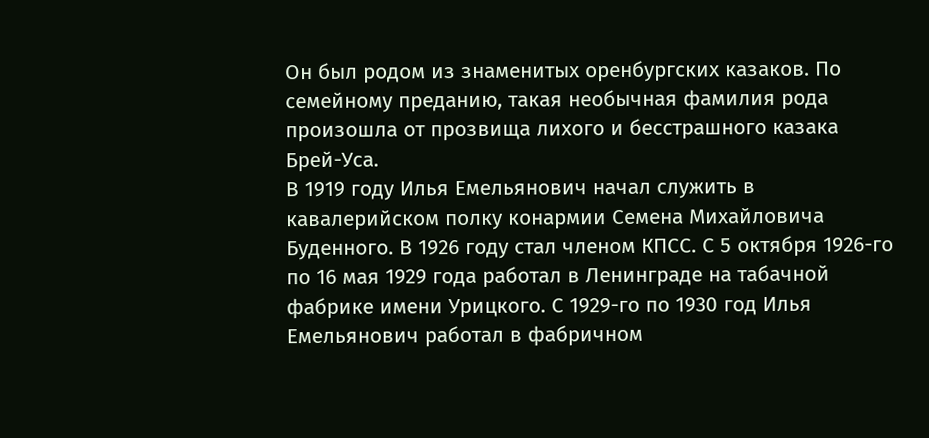Он был родом из знаменитых оренбургских казаков. По семейному преданию, такая необычная фамилия рода произошла от прозвища лихого и бесстрашного казака Брей-Уса.
В 1919 году Илья Емельянович начал служить в кавалерийском полку конармии Семена Михайловича Буденного. В 1926 году стал членом КПСС. С 5 октября 1926-го по 16 мая 1929 года работал в Ленинграде на табачной фабрике имени Урицкого. С 1929-го по 1930 год Илья Емельянович работал в фабричном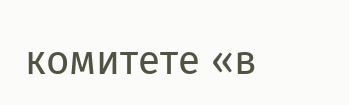комитете «в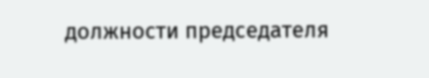должности председателя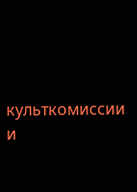культкомиссии и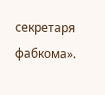секретаря фабкома».